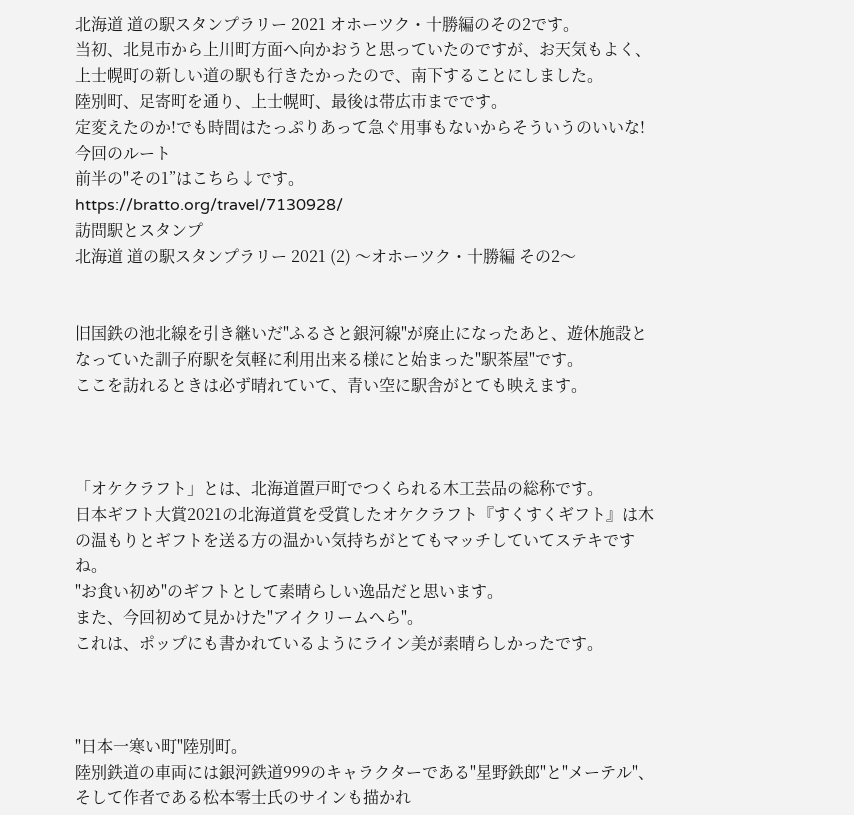北海道 道の駅スタンプラリー 2021 オホーツク・十勝編のその2です。
当初、北見市から上川町方面へ向かおうと思っていたのですが、お天気もよく、上士幌町の新しい道の駅も行きたかったので、南下することにしました。
陸別町、足寄町を通り、上士幌町、最後は帯広市までです。
定変えたのか!でも時間はたっぷりあって急ぐ用事もないからそういうのいいな!
今回のルート
前半の"その1”はこちら↓です。
https://bratto.org/travel/7130928/
訪問駅とスタンプ
北海道 道の駅スタンプラリー 2021 (2) 〜オホーツク・十勝編 その2〜


旧国鉄の池北線を引き継いだ"ふるさと銀河線"が廃止になったあと、遊休施設となっていた訓子府駅を気軽に利用出来る様にと始まった"駅茶屋"です。
ここを訪れるときは必ず晴れていて、青い空に駅舎がとても映えます。



「オケクラフト」とは、北海道置戸町でつくられる木工芸品の総称です。
日本ギフト大賞2021の北海道賞を受賞したオケクラフト『すくすくギフト』は木の温もりとギフトを送る方の温かい気持ちがとてもマッチしていてステキですね。
"お食い初め"のギフトとして素晴らしい逸品だと思います。
また、今回初めて見かけた"アイクリームへら"。
これは、ポップにも書かれているようにライン美が素晴らしかったです。



"日本一寒い町"陸別町。
陸別鉄道の車両には銀河鉄道999のキャラクターである"星野鉄郎"と"メーテル"、そして作者である松本零士氏のサインも描かれ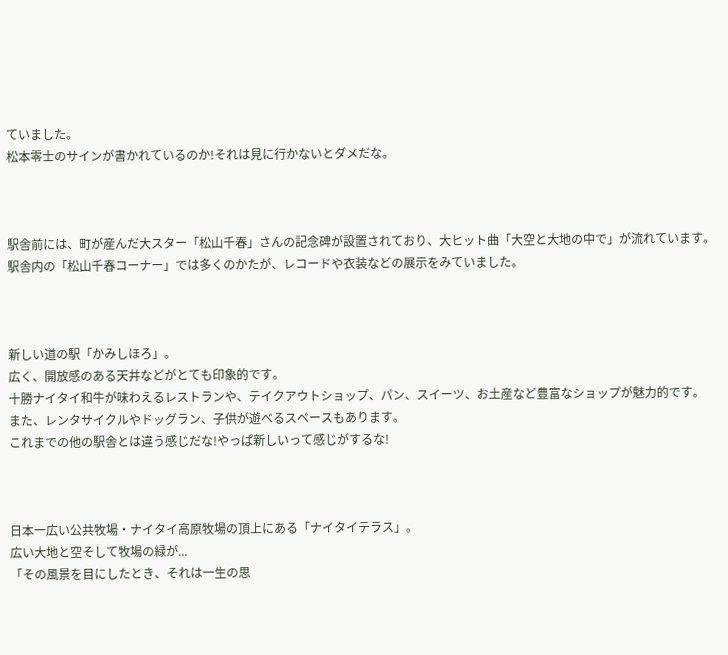ていました。
松本零士のサインが書かれているのか!それは見に行かないとダメだな。



駅舎前には、町が産んだ大スター「松山千春」さんの記念碑が設置されており、大ヒット曲「大空と大地の中で」が流れています。
駅舎内の「松山千春コーナー」では多くのかたが、レコードや衣装などの展示をみていました。



新しい道の駅「かみしほろ」。
広く、開放感のある天井などがとても印象的です。
十勝ナイタイ和牛が味わえるレストランや、テイクアウトショップ、パン、スイーツ、お土産など豊富なショップが魅力的です。
また、レンタサイクルやドッグラン、子供が遊べるスペースもあります。
これまでの他の駅舎とは違う感じだな!やっぱ新しいって感じがするな!



日本一広い公共牧場・ナイタイ高原牧場の頂上にある「ナイタイテラス」。
広い大地と空そして牧場の緑が...
「その風景を目にしたとき、それは一生の思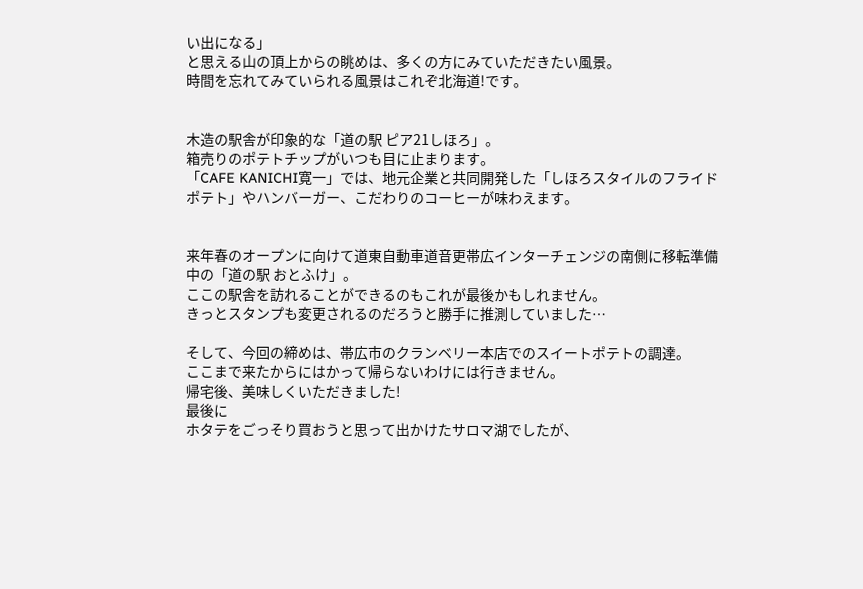い出になる」
と思える山の頂上からの眺めは、多くの方にみていただきたい風景。
時間を忘れてみていられる風景はこれぞ北海道!です。


木造の駅舎が印象的な「道の駅 ピア21しほろ」。
箱売りのポテトチップがいつも目に止まります。
「CAFE KANICHI寛一」では、地元企業と共同開発した「しほろスタイルのフライドポテト」やハンバーガー、こだわりのコーヒーが味わえます。


来年春のオープンに向けて道東自動車道音更帯広インターチェンジの南側に移転準備中の「道の駅 おとふけ」。
ここの駅舎を訪れることができるのもこれが最後かもしれません。
きっとスタンプも変更されるのだろうと勝手に推測していました…

そして、今回の締めは、帯広市のクランベリー本店でのスイートポテトの調達。
ここまで来たからにはかって帰らないわけには行きません。
帰宅後、美味しくいただきました!
最後に
ホタテをごっそり買おうと思って出かけたサロマ湖でしたが、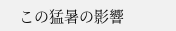この猛暑の影響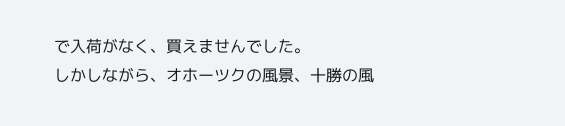で入荷がなく、買えませんでした。
しかしながら、オホーツクの風景、十勝の風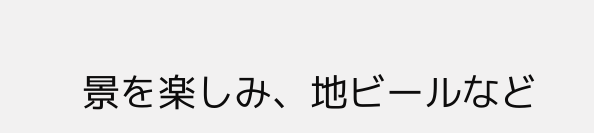景を楽しみ、地ビールなど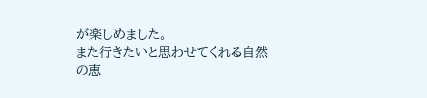が楽しめました。
また行きたいと思わせてくれる自然の恵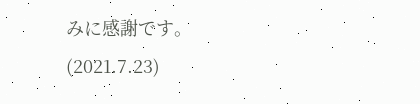みに感謝です。
(2021.7.23)